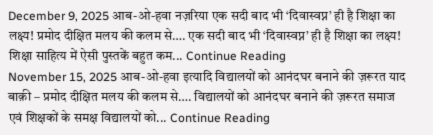December 9, 2025 आब-ओ-हवा नज़रिया एक सदी बाद भी ‘दिवास्वप्न’ ही है शिक्षा का लक्ष्य! प्रमोद दीक्षित मलय की कलम से…. एक सदी बाद भी ‘दिवास्वप्न’ ही है शिक्षा का लक्ष्य! शिक्षा साहित्य में ऐसी पुस्तकें बहुत कम... Continue Reading
November 15, 2025 आब-ओ-हवा इत्यादि विद्यालयों को आनंदघर बनाने की ज़रूरत याद बाक़ी – प्रमोद दीक्षित मलय की कलम से…. विद्यालयों को आनंदघर बनाने की ज़रूरत समाज एवं शिक्षकों के समक्ष विद्यालयों को... Continue Reading